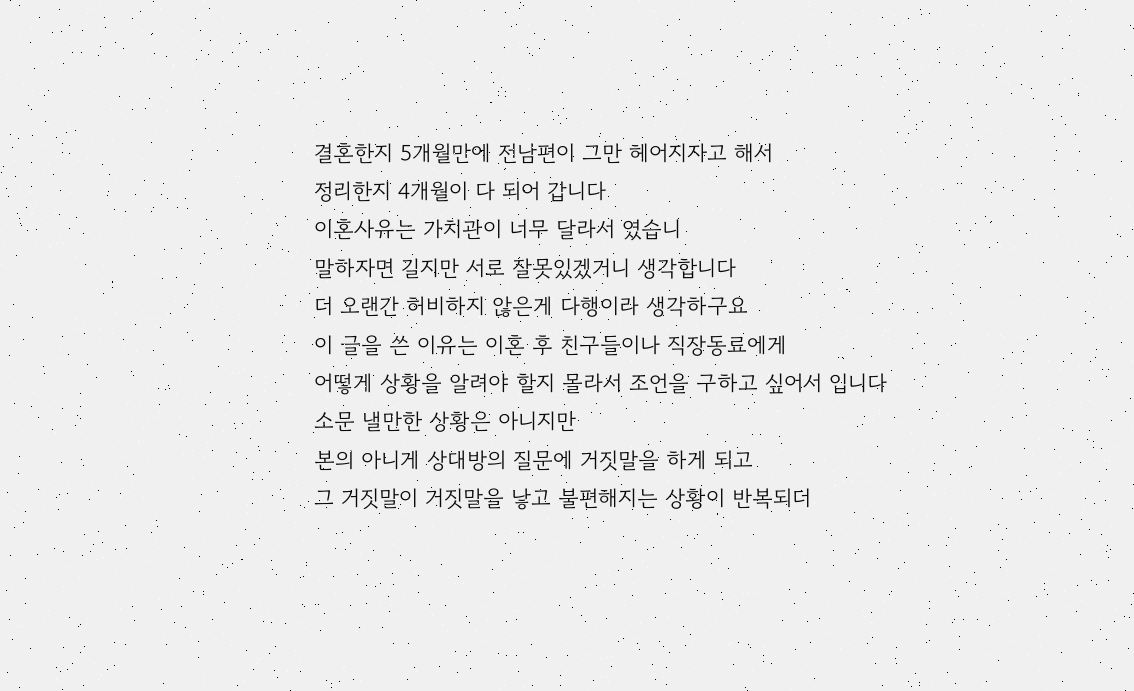결혼한지 5개월만에 전남편이 그만 헤어지자고 해서
정리한지 4개월이 다 되어 갑니다
이혼사유는 가치관이 너무 달라서 였습니
말하자면 길지만 서로 잘못있겠거니 생각합니다
더 오랜간 허비하지 않은게 다행이라 생각하구요
이 글을 쓴 이유는 이혼 후 친구들이나 직장동료에게
어떻게 상황을 알려야 할지 몰라서 조언을 구하고 싶어서 입니다
소문 낼만한 상황은 아니지만
본의 아니게 상대방의 질문에 거짓말을 하게 되고
그 거짓말이 거짓말을 낳고 불편해지는 상황이 반복되더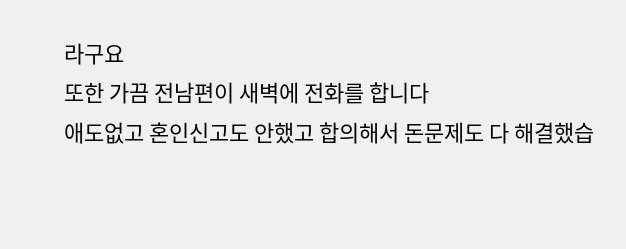라구요
또한 가끔 전남편이 새벽에 전화를 합니다
애도없고 혼인신고도 안했고 합의해서 돈문제도 다 해결했습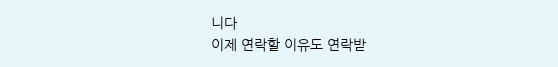니다
이제 연락할 이유도 연락받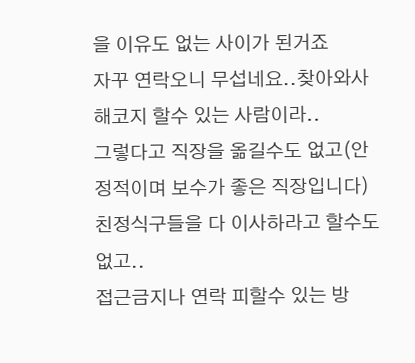을 이유도 없는 사이가 된거죠
자꾸 연락오니 무섭네요..찾아와사 해코지 할수 있는 사람이라..
그렇다고 직장을 옮길수도 없고(안정적이며 보수가 좋은 직장입니다)
친정식구들을 다 이사하라고 할수도 없고..
접근금지나 연락 피할수 있는 방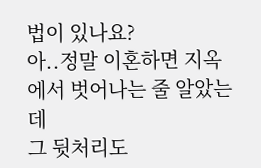법이 있나요?
아..정말 이혼하면 지옥에서 벗어나는 줄 알았는데
그 뒷처리도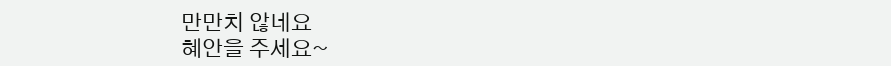만만치 않네요
혜안을 주세요~